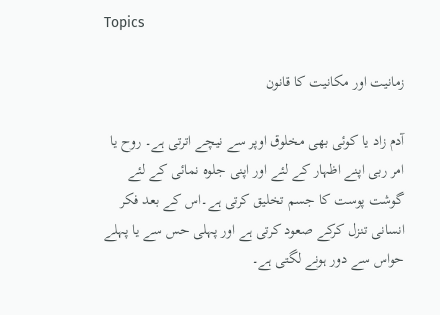Topics

زمانیت اور مکانیت کا قانون

آدم زاد یا کوئی بھی مخلوق اوپر سے نیچے اترتی ہے۔ روح یا امر ربی اپنے اظہار کے لئے اور اپنی جلوہ نمائی کے لئے گوشت پوست کا جسم تخلیق کرتی ہے۔اس کے بعد فکر انسانی تنزل کرکے صعود کرتی ہے اور پہلی حس سے یا پہلے حواس سے دور ہونے لگتی ہے۔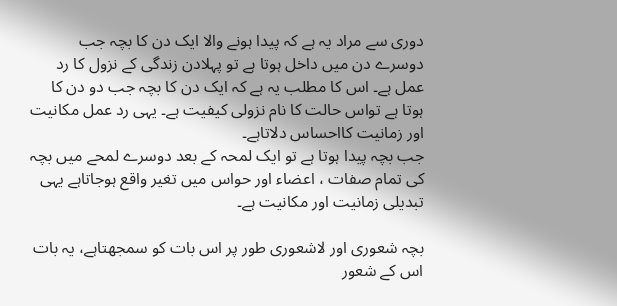دوری سے مراد یہ ہے کہ پیدا ہونے والا ایک دن کا بچہ جب دوسرے دن میں داخل ہوتا ہے تو پہلادن زندگی کے نزول کا رد عمل ہے۔ اس کا مطلب یہ ہے کہ ایک دن کا بچہ جب دو دن کا ہوتا ہے تواس حالت کا نام نزولی کیفیت ہے۔ یہی رد عمل مکانیت اور زمانیت کااحساس دلاتاہے۔
جب بچہ پیدا ہوتا ہے تو ایک لمحہ کے بعد دوسرے لمحے میں بچہ کی تمام صفات ، اعضاء اور حواس میں تغیر واقع ہوجاتاہے یہی تبدیلی زمانیت اور مکانیت ہے۔

بچہ شعوری اور لاشعوری طور پر اس بات کو سمجھتاہے، یہ بات اس کے شعور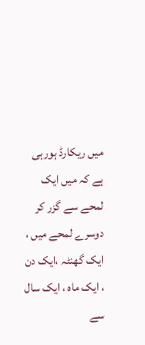میں ریکارڈ ہورہی ہے کہ میں ایک لمحے سے گزر کر دوسرے لمحے میں ، ایک گھنٹہ ،ایک دن ، ایک ماہ ، ایک سال سے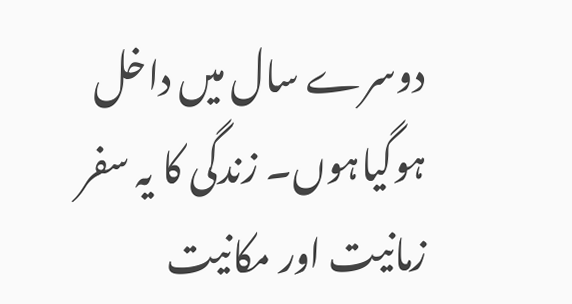دوسرے سال میں داخل ہوگیاہوں۔ زندگی کا یہ سفر زمانیت اور مکانیت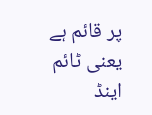پر قائم ہے یعنی ٹائم اینڈ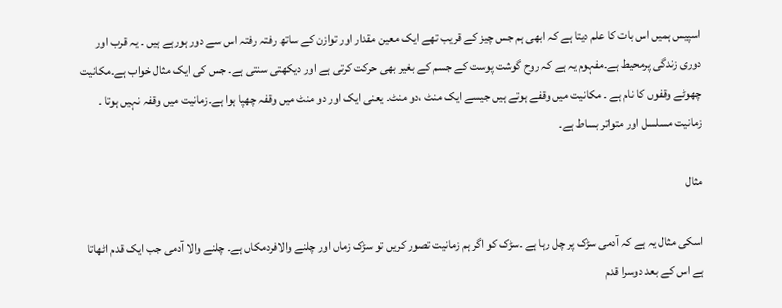اسپیس ہمیں اس بات کا علم دیتا ہے کہ ابھی ہم جس چیز کے قریب تھے ایک معین مقدار اور توازن کے ساتھ رفتہ رفتہ اس سے دور ہورہے ہیں ۔ یہ قرب اور دوری زندگی پرمحیط ہے۔مفہوم یہ ہے کہ روح گوشت پوست کے جسم کے بغیر بھی حرکت کرتی ہے اور دیکھتی سنتی ہے۔ جس کی ایک مثال خواب ہے۔مکانیت چھوٹے وقفوں کا نام ہے ۔ مکانیت میں وقفے ہوتے ہیں جیسے ایک منٹ ،دو منٹ۔ یعنی ایک اور دو منٹ میں وقفہ چھپا ہوا ہے۔زمانیت میں وقفہ نہیں ہوتا ۔ زمانیت مسلسل اور متواتر بساط ہے۔

مثال

اسکی مثال یہ ہے کہ آدمی سڑک پر چل رہا ہے ۔سڑک کو اگر ہم زمانیت تصور کریں تو سڑک زماں اور چلنے والافردمکاں ہے۔ چلنے والا آدمی جب ایک قدم اٹھاتا ہے اس کے بعد دوسرا قدم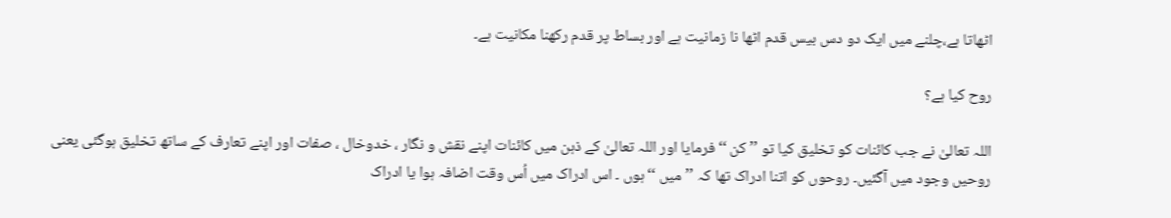اٹھاتا ہے،چلنے میں ایک دو دس بیس قدم اٹھا نا زمانیت ہے اور بساط پر قدم رکھنا مکانیت ہے۔

روح کیا ہے؟

اللہ تعالیٰ نے جب کائنات کو تخلیق کیا تو ’’کن ‘‘ فرمایا اور اللہ تعالیٰ کے ذہن میں کائنات اپنے نقش و نگار ، خدوخال ، صفات اور اپنے تعارف کے ساتھ تخلیق ہوگئی یعنی روحیں وجود میں آگئیں۔ روحوں کو اتنا ادراک تھا کہ ’’میں ‘‘ ہوں ۔ اس ادراک میں اُس وقت اضافہ ہوا یا ادراک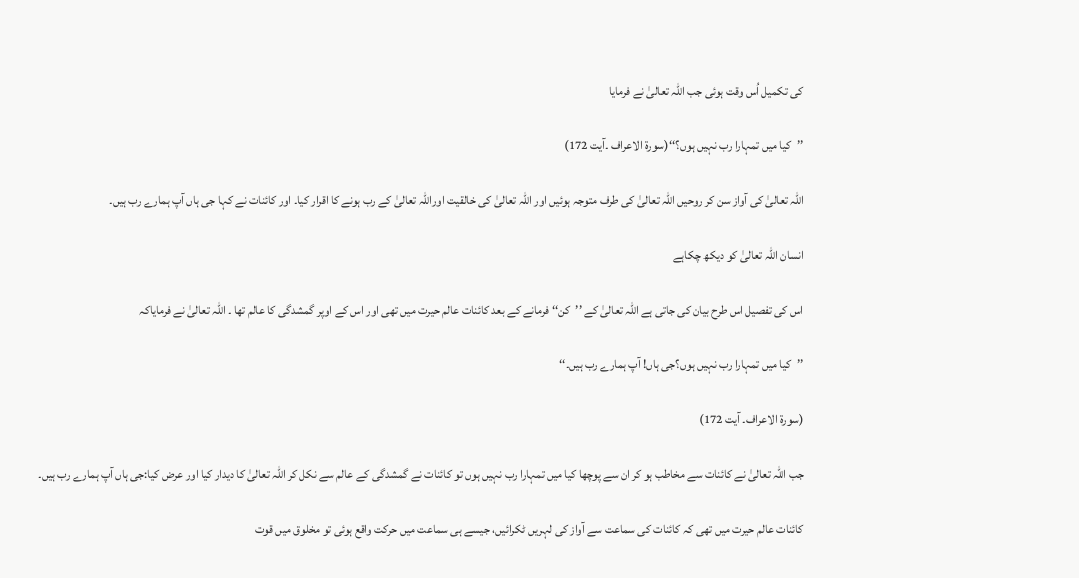کی تکمیل اُس وقت ہوئی جب اللہ تعالیٰ نے فرمایا

’’کیا میں تمہارا رب نہیں ہوں؟‘‘(سورۃ الاعراف ۔آیت 172)

اللہ تعالیٰ کی آواز سن کر روحیں اللہ تعالیٰ کی طرف متوجہ ہوئیں اور اللہ تعالیٰ کی خالقیت اوراللہ تعالیٰ کے رب ہونے کا اقرار کیا۔ اور کائنات نے کہا جی ہاں آپ ہمارے رب ہیں۔

انسان اللہ تعالیٰ کو دیکھ چکاہے

اس کی تفصیل اس طرح بیان کی جاتی ہے اللہ تعالیٰ کے ’’کن‘‘ فرمانے کے بعد کائنات عالم حیرت میں تھی اور اس کے اوپر گمشدگی کا عالم تھا ۔ اللہ تعالیٰ نے فرمایاکہ

’’کیا میں تمہارا رب نہیں ہوں؟جی ہاں! آپ ہمارے رب ہیں۔‘‘

(سورۃ الاعراف۔ آیت 172)

جب اللہ تعالیٰ نے کائنات سے مخاطب ہو کر ان سے پوچھا کیا میں تمہارا رب نہیں ہوں تو کائنات نے گمشدگی کے عالم سے نکل کر اللہ تعالیٰ کا دیدار کیا اور عرض کیا:جی ہاں آپ ہمارے رب ہیں۔

کائنات عالم حیرت میں تھی کہ کائنات کی سماعت سے آواز کی لہریں ٹکرائیں، جیسے ہی سماعت میں حرکت واقع ہوئی تو مخلوق میں قوت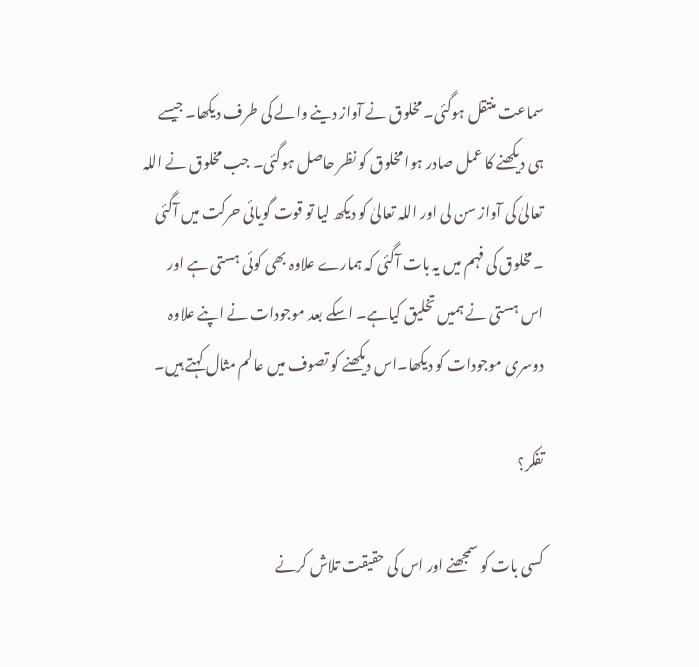سماعت منتقل ہوگئی۔ مخلوق نے آواز دینے والے کی طرف دیکھا۔ جیسے ہی دیکھنے کا عمل صادر ہوا مخلوق کو نظر حاصل ہوگئی۔ جب مخلوق نے اللہ تعالیٰ کی آواز سن لی اور اللہ تعالیٰ کو دیکھ لیا تو قوت گویائی حرکت میں آگئی ۔مخلوق کی فہم میں یہ بات آگئی کہ ہمارے علاوہ بھی کوئی ہستی ہے اور اس ہستی نے ہمیں تخلیق کیاہے۔ اسکے بعد موجودات نے اپنے علاوہ دوسری موجودات کو دیکھا۔اس دیکھنے کو تصوف میں عالم مثال کہتے ہیں۔

تفکر؟

کسی بات کو سمجھنے اور اس کی حقیقت تلاش کرنے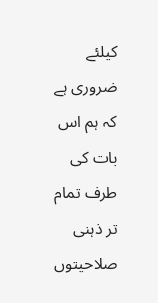کیلئے ضروری ہے کہ ہم اس بات کی طرف تمام تر ذہنی صلاحیتوں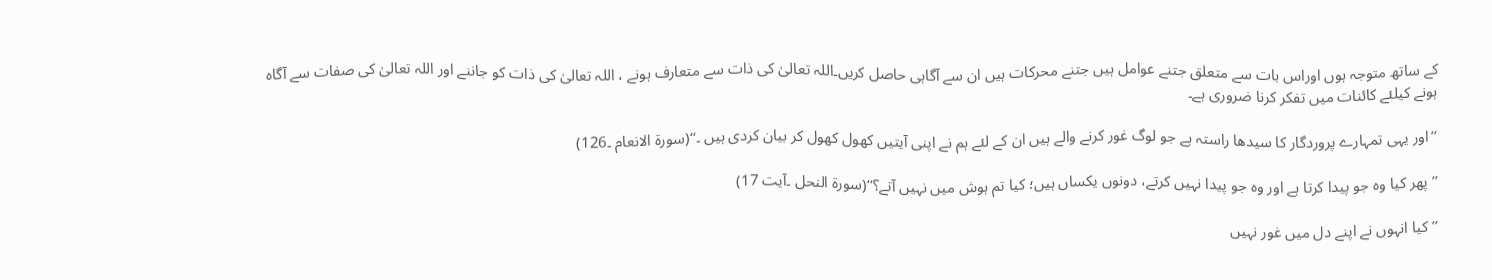کے ساتھ متوجہ ہوں اوراس بات سے متعلق جتنے عوامل ہیں جتنے محرکات ہیں ان سے آگاہی حاصل کریں۔اللہ تعالیٰ کی ذات سے متعارف ہونے ، اللہ تعالیٰ کی ذات کو جاننے اور اللہ تعالیٰ کی صفات سے آگاہ ہونے کیلئے کائنات میں تفکر کرنا ضروری ہے۔

’’اور یہی تمہارے پروردگار کا سیدھا راستہ ہے جو لوگ غور کرنے والے ہیں ان کے لئے ہم نے اپنی آیتیں کھول کھول کر بیان کردی ہیں ۔‘‘(سورۃ الانعام ۔126)

’’ پھر کیا وہ جو پیدا کرتا ہے اور وہ جو پیدا نہیں کرتے، دونوں یکساں ہیں؛ کیا تم ہوش میں نہیں آتے؟‘‘(سورۃ النحل ۔آیت 17)

’’کیا انہوں نے اپنے دل میں غور نہیں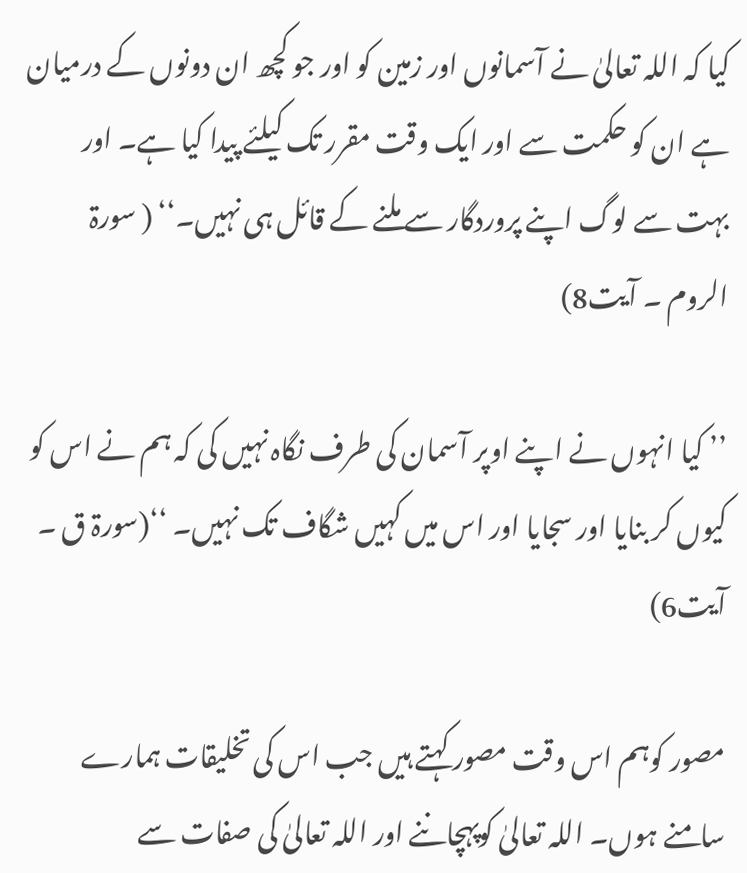کیا کہ اللہ تعالیٰ نے آسمانوں اور زمین کو اور جو کچھ ان دونوں کے درمیان ہے ان کو حکمت سے اور ایک وقت مقرر تک کیلئے پیدا کیا ہے۔ اور بہت سے لوگ اپنے پروردگار سے ملنے کے قائل ہی نہیں۔‘‘ ( سورۃ الروم ۔ آیت8)

’’ کیا انہوں نے اپنے اوپر آسمان کی طرف نگاہ نہیں کی کہ ہم نے اس کو کیوں کر بنایا اور سجایا اور اس میں کہیں شگاف تک نہیں۔ ‘‘(سورۃ ق ۔ آیت6)

مصور کوہم اس وقت مصور کہتے ہیں جب اس کی تخلیقات ہمارے سامنے ہوں۔ اللہ تعالیٰ کوپہچاننے اور اللہ تعالیٰ کی صفات سے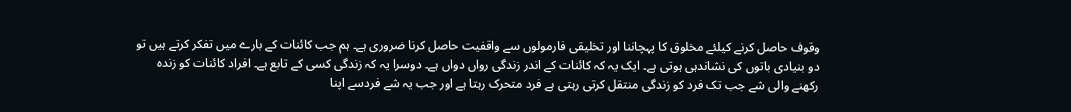وقوف حاصل کرنے کیلئے مخلوق کا پہچاننا اور تخلیقی فارمولوں سے واقفیت حاصل کرنا ضروری ہے۔ ہم جب کائنات کے بارے میں تفکر کرتے ہیں تو دو بنیادی باتوں کی نشاندہی ہوتی ہے۔ ایک یہ کہ کائنات کے اندر زندگی رواں دواں ہے۔ دوسرا یہ کہ زندگی کسی کے تابع ہے۔ افراد کائنات کو زندہ رکھنے والی شے جب تک فرد کو زندگی منتقل کرتی رہتی ہے فرد متحرک رہتا ہے اور جب یہ شے فردسے اپنا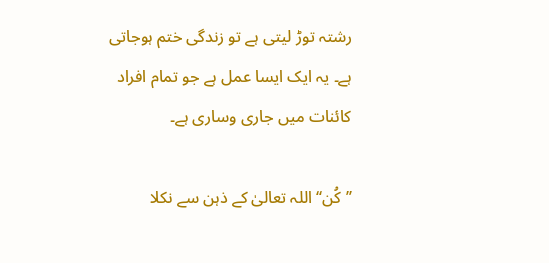رشتہ توڑ لیتی ہے تو زندگی ختم ہوجاتی ہے۔ یہ ایک ایسا عمل ہے جو تمام افراد کائنات میں جاری وساری ہے۔

’’کُن‘‘ اللہ تعالیٰ کے ذہن سے نکلا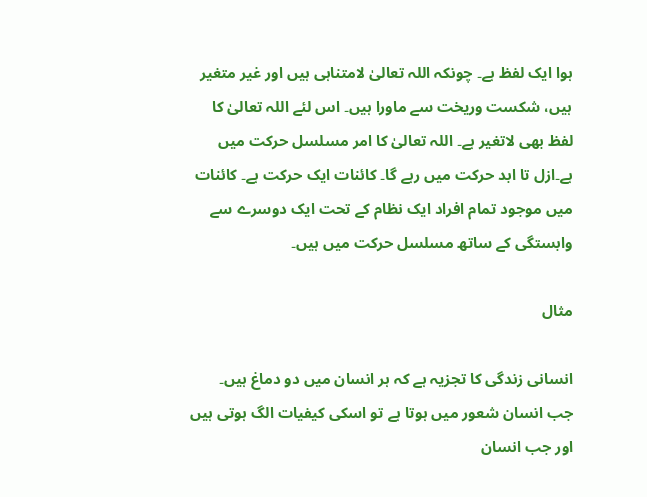ہوا ایک لفظ ہے۔ چونکہ اللہ تعالیٰ لامتناہی ہیں اور غیر متغیر ہیں، شکست وریخت سے ماورا ہیں۔ اس لئے اللہ تعالیٰ کا لفظ بھی لاتغیر ہے۔ اللہ تعالیٰ کا امر مسلسل حرکت میں ہے۔ازل تا ابد حرکت میں رہے گا۔ کائنات ایک حرکت ہے۔ کائنات میں موجود تمام افراد ایک نظام کے تحت ایک دوسرے سے وابستگی کے ساتھ مسلسل حرکت میں ہیں۔

مثال

انسانی زندگی کا تجزیہ ہے کہ ہر انسان میں دو دماغ ہیں۔ جب انسان شعور میں ہوتا ہے تو اسکی کیفیات الگ ہوتی ہیں اور جب انسان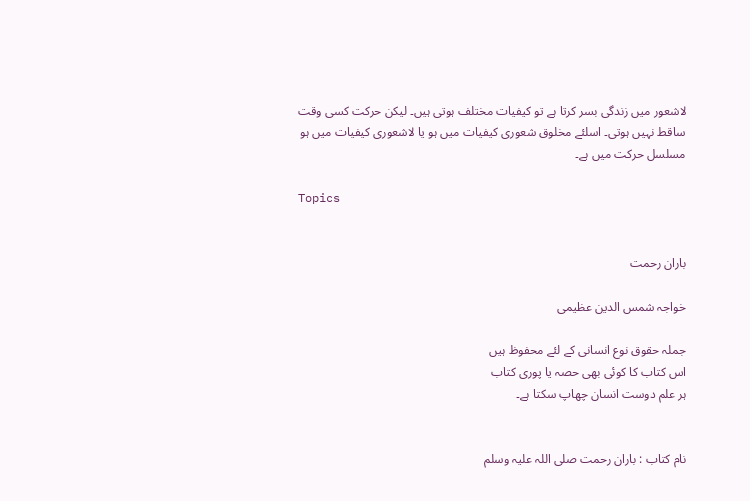لاشعور میں زندگی بسر کرتا ہے تو کیفیات مختلف ہوتی ہیں۔ لیکن حرکت کسی وقت ساقط نہیں ہوتی۔ اسلئے مخلوق شعوری کیفیات میں ہو یا لاشعوری کیفیات میں ہو مسلسل حرکت میں ہے۔

Topics


باران رحمت

خواجہ شمس الدین عظیمی

جملہ حقوق نوع انسانی کے لئے محفوظ ہیں
اس کتاب کا کوئی بھی حصہ یا پوری کتاب
ہر علم دوست انسان چھاپ سکتا ہے۔


نام کتاب : باران رحمت صلی اللہ علیہ وسلم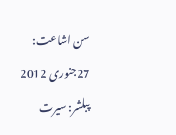سن اشاعت: 27جنوری 2012
پبلشر: سیرت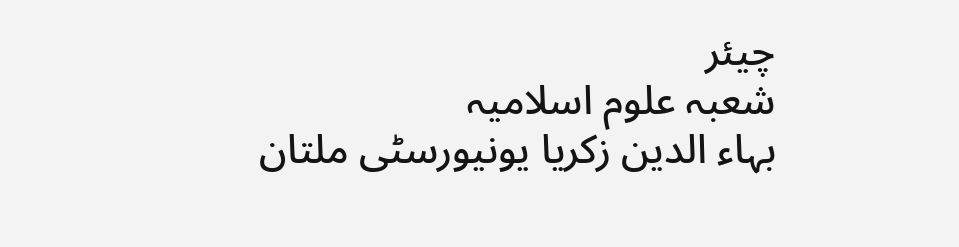چیئر
شعبہ علوم اسلامیہ
بہاء الدین زکریا یونیورسٹی ملتان